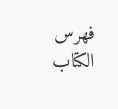فهرس الكتاب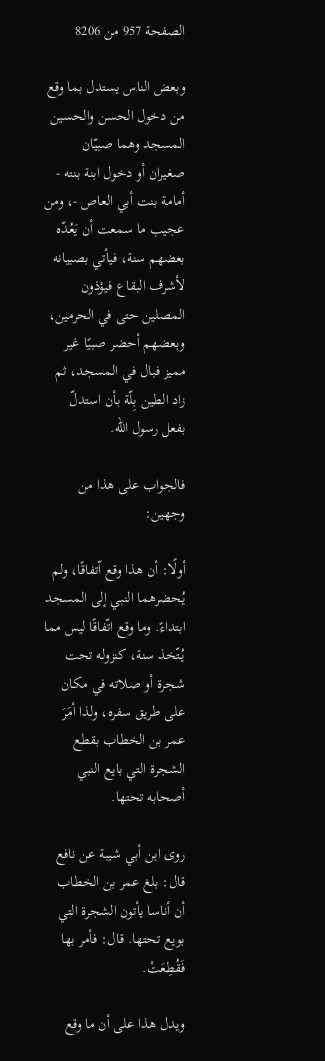الصفحة 957 من 8206

وبعض الناس يستدل بما وقع من دخول الحسن والحسين المسجد وهما صبيّان صغيران أو دخول ابنة بنته - أمامة بنت أبي العاص -، ومن عجيب ما سمعت أن يَعُدّه بعضهم سنة، فيأتي بصبيانه لأشرف البقاع فيؤذون المصلين حتى في الحرمين، وبعضهم أحضر صبيًا غير مميز فبال في المسجد، ثم زاد الطين بِلّة بأن استدلّ بفعل رسول الله.

فالجواب على هذا من وجهين:

أولًا: أن هذا وقع اّتفاقًا، ولم يُحضرهما النبي إلى المسجد ابتداءً. وما وقع اتّفاقًا ليس مما يُتّخذ سنة، كنزوله تحت شجرة أو صلاته في مكان على طريق سفره، ولذا أمَرَ عمر بن الخطاب بقطع الشجرة التي بايع النبي أصحابه تحتها.

روى ابن أبي شيبة عن نافع قال: بلغ عمر بن الخطاب أن أناسا يأتون الشجرة التي بويع تحتها. قال: فأمر بها فَقُطِعَتْ.

ويدل هذا على أن ما وقع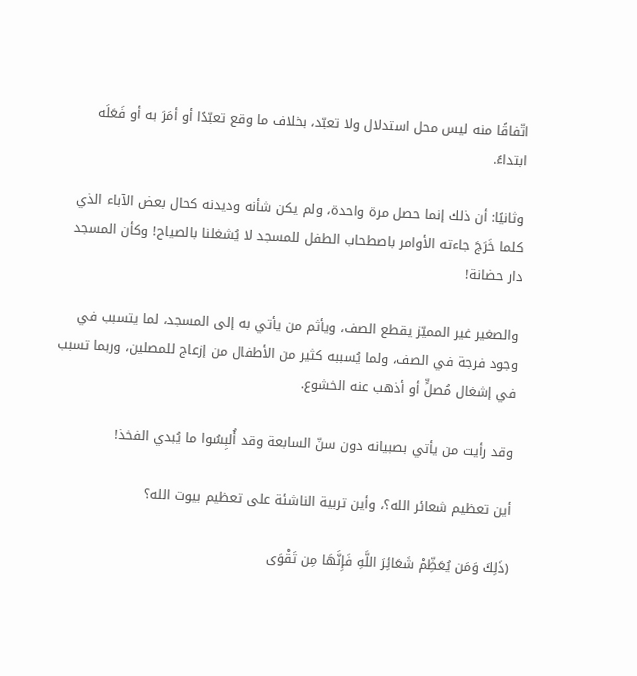اتّفاقًا منه ليس محل استدلال ولا تعبّد، بخلاف ما وقع تعبّدًا أو أمَرَ به أو فَعَلَه ابتداءً.

وثانيًا: أن ذلك إنما حصل مرة واحدة، ولم يكن شأنه وديدنه كحال بعض الآباء الذي كلما خَرَجَ جاءته الأوامر باصطحاب الطفل للمسجد لا يُشغلنا بالصياح! وكأن المسجد دار حضانة!

والصغير غير المميّز يقطع الصف، ويأثم من يأتي به إلى المسجد، لما يتسبب في وجود فرجة في الصف، ولما يُسببه كثير من الأطفال من إزعاج للمصلين، وربما تسبب في إشغال مُصلٍّ أو أذهب عنه الخشوع.

وقد رأيت من يأتي بصبيانه دون سنّ السابعة وقد أُلبِسُوا ما يُبدي الفخذ!

أين تعظيم شعائر الله؟، وأين تربية الناشئة على تعظيم بيوت الله؟

(ذَلِكَ وَمَن يُعَظِّمْ شَعَائِرَ اللَّهِ فَإِنَّهَا مِن تَقْوَى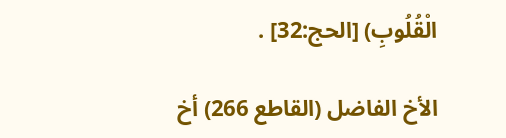الْقُلُوبِ) [الحج:32] .

الأخ الفاضل (القاطع 266) أخ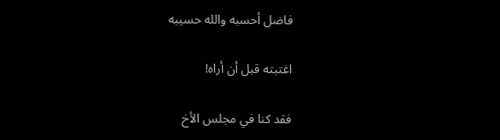فاضل أحسبه والله حسيبه

اغتبته قبل أن أراه!

فقد كنا في مجلس الأخ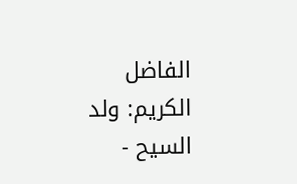الفاضل الكريم: ولد السيح -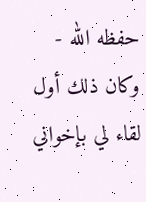حفظه الله - وكان ذلك أول لقاء لي بإخواني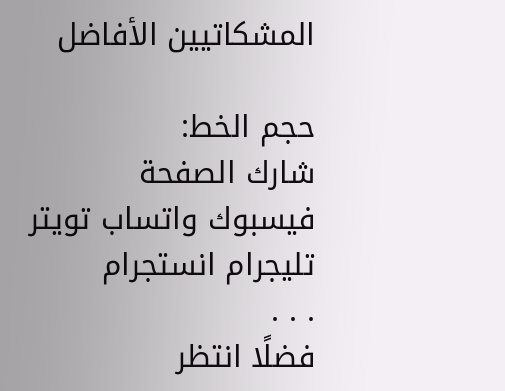المشكاتيين الأفاضل

حجم الخط:
شارك الصفحة
فيسبوك واتساب تويتر تليجرام انستجرام
. . .
فضلًا انتظر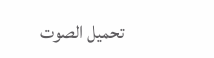تحميل الصوت